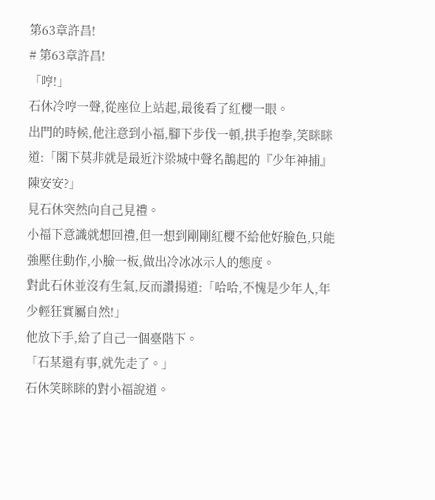第63章許昌!
# 第63章許昌!
「哼!」
石休冷哼一聲,從座位上站起,最後看了紅櫻一眼。
出門的時候,他注意到小福,腳下步伐一頓,拱手抱拳,笑眯眯道:「閣下莫非就是最近汴梁城中聲名鵲起的『少年神捕』陳安安?」
見石休突然向自己見禮。
小福下意識就想回禮,但一想到剛剛紅櫻不給他好臉色,只能強壓住動作,小臉一板,做出冷冰冰示人的態度。
對此石休並沒有生氣,反而讚揚道:「哈哈,不愧是少年人,年少輕狂實屬自然!」
他放下手,給了自己一個臺階下。
「石某還有事,就先走了。」
石休笑眯眯的對小福說道。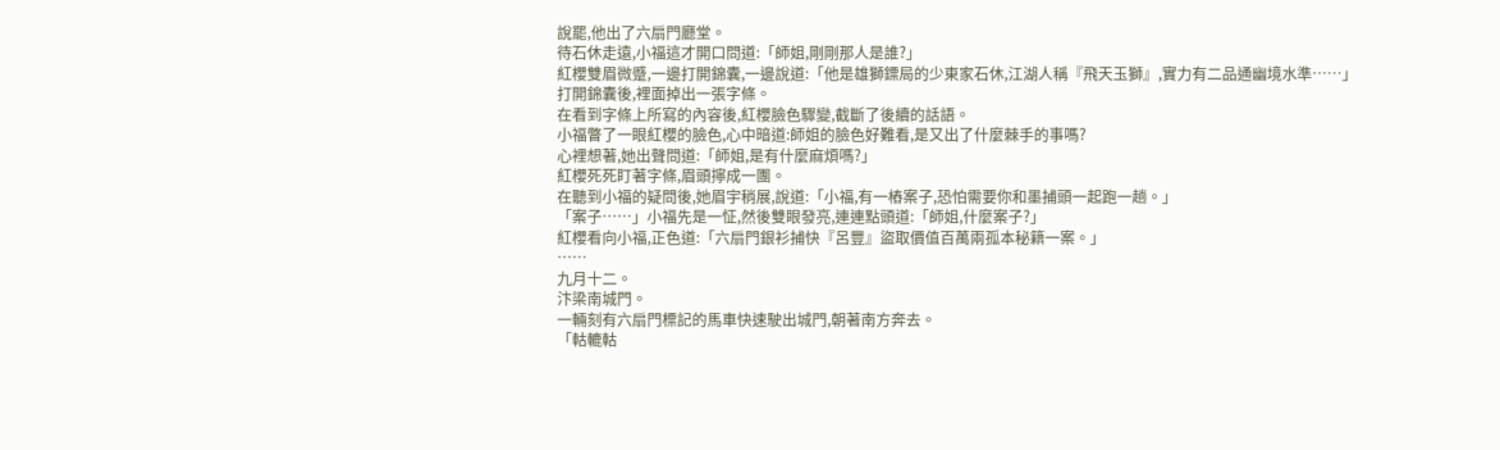說罷,他出了六扇門廳堂。
待石休走遠,小福這才開口問道:「師姐,剛剛那人是誰?」
紅櫻雙眉微蹙,一邊打開錦囊,一邊說道:「他是雄獅鏢局的少東家石休,江湖人稱『飛天玉獅』,實力有二品通幽境水準……」
打開錦囊後,裡面掉出一張字條。
在看到字條上所寫的內容後,紅櫻臉色驟變,截斷了後續的話語。
小福瞥了一眼紅櫻的臉色,心中暗道:師姐的臉色好難看,是又出了什麼棘手的事嗎?
心裡想著,她出聲問道:「師姐,是有什麼麻煩嗎?」
紅櫻死死盯著字條,眉頭擰成一團。
在聽到小福的疑問後,她眉宇稍展,說道:「小福,有一樁案子,恐怕需要你和墨捕頭一起跑一趟。」
「案子……」小福先是一怔,然後雙眼發亮,連連點頭道:「師姐,什麼案子?」
紅櫻看向小福,正色道:「六扇門銀衫捕快『呂豐』盜取價值百萬兩孤本秘籍一案。」
……
九月十二。
汴梁南城門。
一輛刻有六扇門標記的馬車快速駛出城門,朝著南方奔去。
「軲轆軲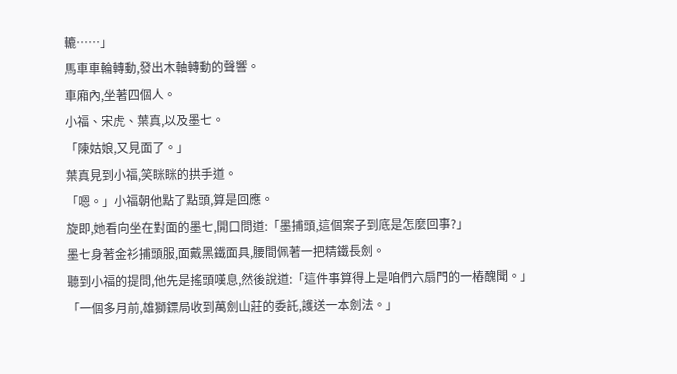轆……」
馬車車輪轉動,發出木軸轉動的聲響。
車廂內,坐著四個人。
小福、宋虎、葉真,以及墨七。
「陳姑娘,又見面了。」
葉真見到小福,笑眯眯的拱手道。
「嗯。」小福朝他點了點頭,算是回應。
旋即,她看向坐在對面的墨七,開口問道:「墨捕頭,這個案子到底是怎麼回事?」
墨七身著金衫捕頭服,面戴黑鐵面具,腰間佩著一把精鐵長劍。
聽到小福的提問,他先是搖頭嘆息,然後說道:「這件事算得上是咱們六扇門的一樁醜聞。」
「一個多月前,雄獅鏢局收到萬劍山莊的委託,護送一本劍法。」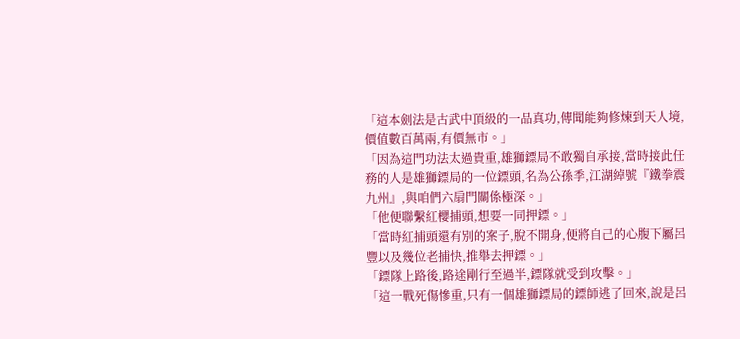「這本劍法是古武中頂級的一品真功,傳聞能夠修煉到天人境,價值數百萬兩,有價無市。」
「因為這門功法太過貴重,雄獅鏢局不敢獨自承接,當時接此任務的人是雄獅鏢局的一位鏢頭,名為公孫季,江湖綽號『鐵拳震九州』,與咱們六扇門關係極深。」
「他便聯繫紅櫻捕頭,想要一同押鏢。」
「當時紅捕頭還有別的案子,脫不開身,便將自己的心腹下屬呂豐以及幾位老捕快,推舉去押鏢。」
「鏢隊上路後,路途剛行至過半,鏢隊就受到攻擊。」
「這一戰死傷慘重,只有一個雄獅鏢局的鏢師逃了回來,說是呂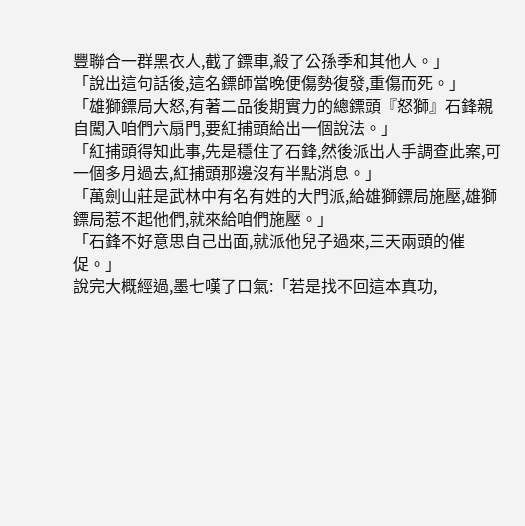豐聯合一群黑衣人,截了鏢車,殺了公孫季和其他人。」
「說出這句話後,這名鏢師當晚便傷勢復發,重傷而死。」
「雄獅鏢局大怒,有著二品後期實力的總鏢頭『怒獅』石鋒親自闖入咱們六扇門,要紅捕頭給出一個說法。」
「紅捕頭得知此事,先是穩住了石鋒,然後派出人手調查此案,可一個多月過去,紅捕頭那邊沒有半點消息。」
「萬劍山莊是武林中有名有姓的大門派,給雄獅鏢局施壓,雄獅鏢局惹不起他們,就來給咱們施壓。」
「石鋒不好意思自己出面,就派他兒子過來,三天兩頭的催促。」
說完大概經過,墨七嘆了口氣:「若是找不回這本真功,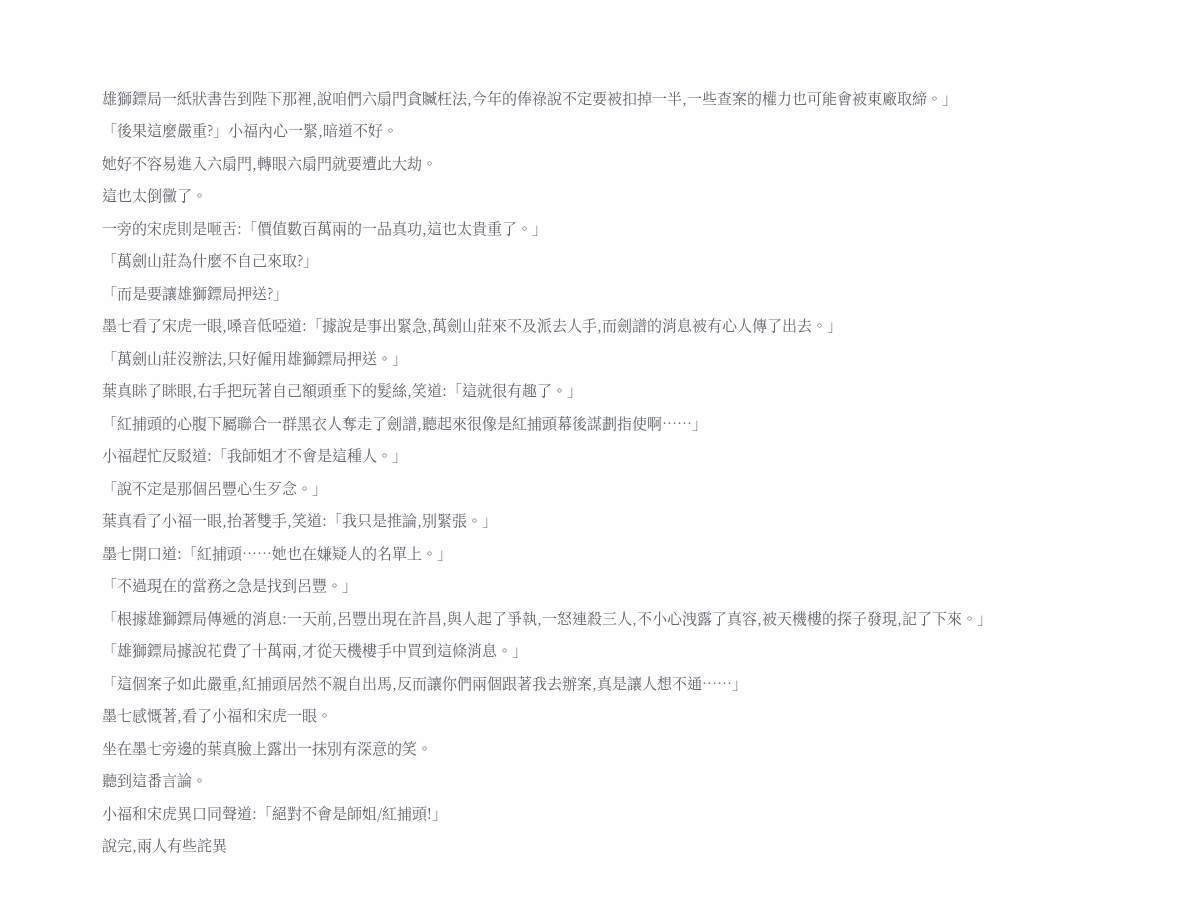雄獅鏢局一紙狀書告到陛下那裡,說咱們六扇門貪贓枉法,今年的俸祿說不定要被扣掉一半,一些查案的權力也可能會被東廠取締。」
「後果這麼嚴重?」小福內心一緊,暗道不好。
她好不容易進入六扇門,轉眼六扇門就要遭此大劫。
這也太倒黴了。
一旁的宋虎則是咂舌:「價值數百萬兩的一品真功,這也太貴重了。」
「萬劍山莊為什麼不自己來取?」
「而是要讓雄獅鏢局押送?」
墨七看了宋虎一眼,嗓音低啞道:「據說是事出緊急,萬劍山莊來不及派去人手,而劍譜的消息被有心人傳了出去。」
「萬劍山莊沒辦法,只好僱用雄獅鏢局押送。」
葉真眯了眯眼,右手把玩著自己額頭垂下的髮絲,笑道:「這就很有趣了。」
「紅捕頭的心腹下屬聯合一群黑衣人奪走了劍譜,聽起來很像是紅捕頭幕後謀劃指使啊……」
小福趕忙反駁道:「我師姐才不會是這種人。」
「說不定是那個呂豐心生歹念。」
葉真看了小福一眼,抬著雙手,笑道:「我只是推論,別緊張。」
墨七開口道:「紅捕頭……她也在嫌疑人的名單上。」
「不過現在的當務之急是找到呂豐。」
「根據雄獅鏢局傳遞的消息:一天前,呂豐出現在許昌,與人起了爭執,一怒連殺三人,不小心洩露了真容,被天機樓的探子發現,記了下來。」
「雄獅鏢局據說花費了十萬兩,才從天機樓手中買到這條消息。」
「這個案子如此嚴重,紅捕頭居然不親自出馬,反而讓你們兩個跟著我去辦案,真是讓人想不通……」
墨七感慨著,看了小福和宋虎一眼。
坐在墨七旁邊的葉真臉上露出一抹別有深意的笑。
聽到這番言論。
小福和宋虎異口同聲道:「絕對不會是師姐/紅捕頭!」
說完,兩人有些詫異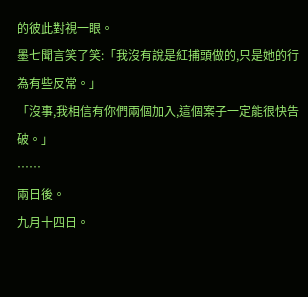的彼此對視一眼。
墨七聞言笑了笑:「我沒有說是紅捕頭做的,只是她的行為有些反常。」
「沒事,我相信有你們兩個加入,這個案子一定能很快告破。」
……
兩日後。
九月十四日。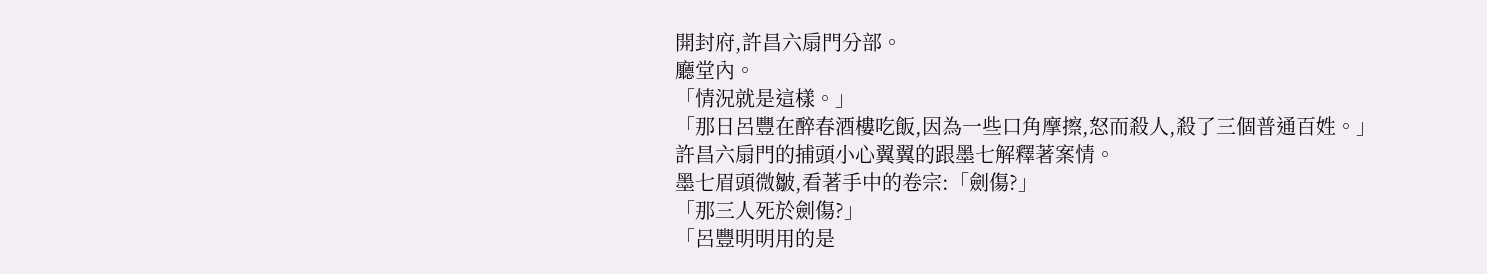開封府,許昌六扇門分部。
廳堂內。
「情況就是這樣。」
「那日呂豐在醉春酒樓吃飯,因為一些口角摩擦,怒而殺人,殺了三個普通百姓。」
許昌六扇門的捕頭小心翼翼的跟墨七解釋著案情。
墨七眉頭微皺,看著手中的卷宗:「劍傷?」
「那三人死於劍傷?」
「呂豐明明用的是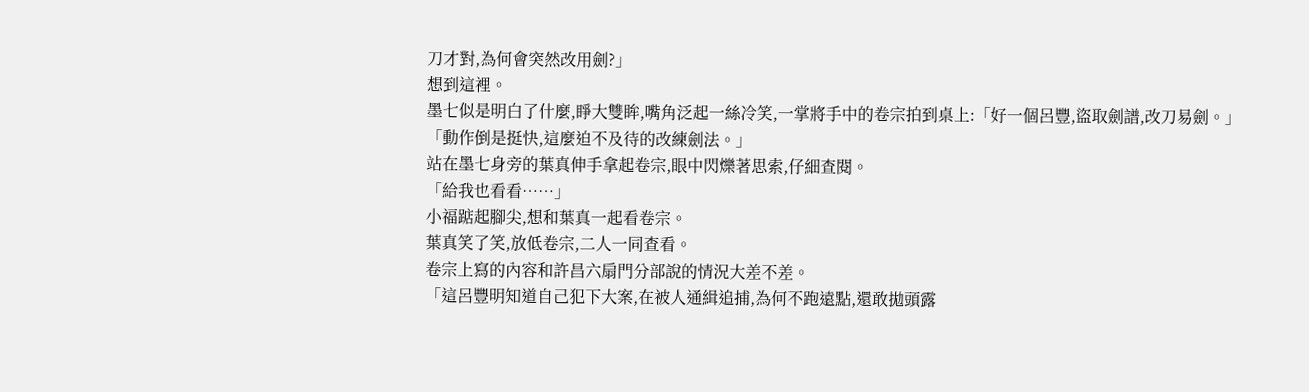刀才對,為何會突然改用劍?」
想到這裡。
墨七似是明白了什麼,睜大雙眸,嘴角泛起一絲冷笑,一掌將手中的卷宗拍到桌上:「好一個呂豐,盜取劍譜,改刀易劍。」
「動作倒是挺快,這麼迫不及待的改練劍法。」
站在墨七身旁的葉真伸手拿起卷宗,眼中閃爍著思索,仔細查閱。
「給我也看看……」
小福踮起腳尖,想和葉真一起看卷宗。
葉真笑了笑,放低卷宗,二人一同查看。
卷宗上寫的內容和許昌六扇門分部說的情況大差不差。
「這呂豐明知道自己犯下大案,在被人通緝追捕,為何不跑遠點,還敢拋頭露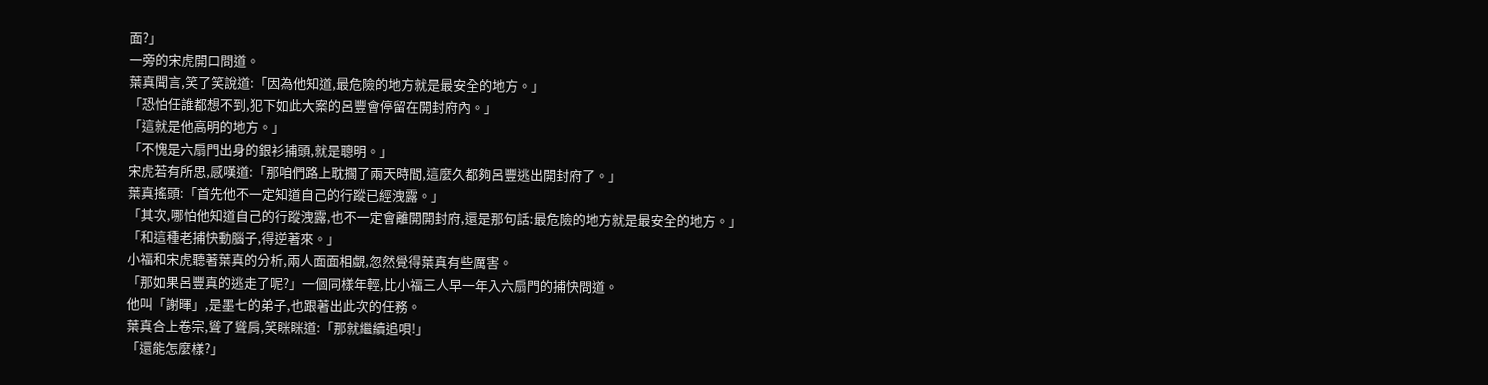面?」
一旁的宋虎開口問道。
葉真聞言,笑了笑說道:「因為他知道,最危險的地方就是最安全的地方。」
「恐怕任誰都想不到,犯下如此大案的呂豐會停留在開封府內。」
「這就是他高明的地方。」
「不愧是六扇門出身的銀衫捕頭,就是聰明。」
宋虎若有所思,感嘆道:「那咱們路上耽擱了兩天時間,這麼久都夠呂豐逃出開封府了。」
葉真搖頭:「首先他不一定知道自己的行蹤已經洩露。」
「其次,哪怕他知道自己的行蹤洩露,也不一定會離開開封府,還是那句話:最危險的地方就是最安全的地方。」
「和這種老捕快動腦子,得逆著來。」
小福和宋虎聽著葉真的分析,兩人面面相覷,忽然覺得葉真有些厲害。
「那如果呂豐真的逃走了呢?」一個同樣年輕,比小福三人早一年入六扇門的捕快問道。
他叫「謝暉」,是墨七的弟子,也跟著出此次的任務。
葉真合上卷宗,聳了聳肩,笑眯眯道:「那就繼續追唄!」
「還能怎麼樣?」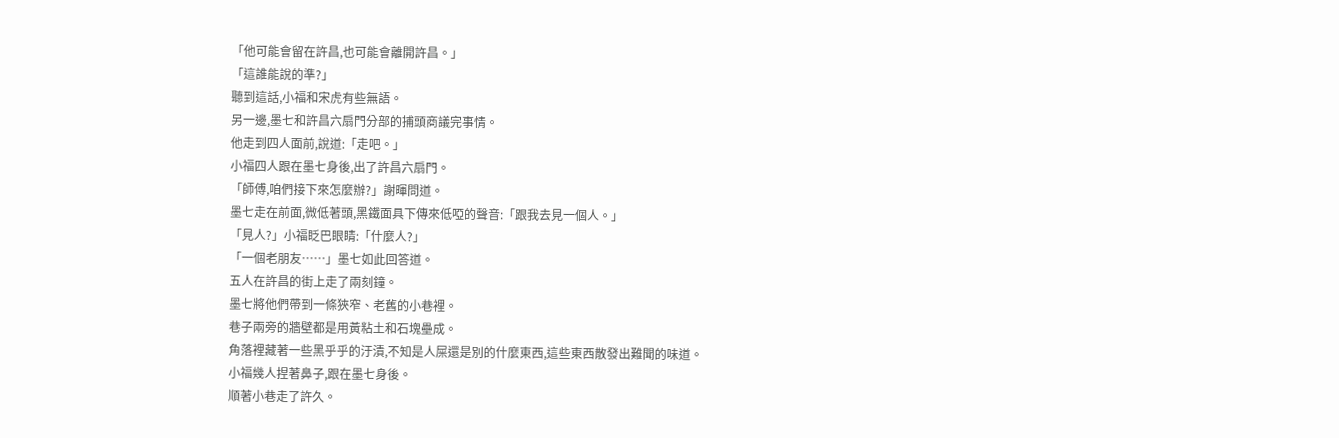「他可能會留在許昌,也可能會離開許昌。」
「這誰能說的準?」
聽到這話,小福和宋虎有些無語。
另一邊,墨七和許昌六扇門分部的捕頭商議完事情。
他走到四人面前,說道:「走吧。」
小福四人跟在墨七身後,出了許昌六扇門。
「師傅,咱們接下來怎麼辦?」謝暉問道。
墨七走在前面,微低著頭,黑鐵面具下傳來低啞的聲音:「跟我去見一個人。」
「見人?」小福眨巴眼睛:「什麼人?」
「一個老朋友……」墨七如此回答道。
五人在許昌的街上走了兩刻鐘。
墨七將他們帶到一條狹窄、老舊的小巷裡。
巷子兩旁的牆壁都是用黃粘土和石塊壘成。
角落裡藏著一些黑乎乎的汙漬,不知是人屎還是別的什麼東西,這些東西散發出難聞的味道。
小福幾人捏著鼻子,跟在墨七身後。
順著小巷走了許久。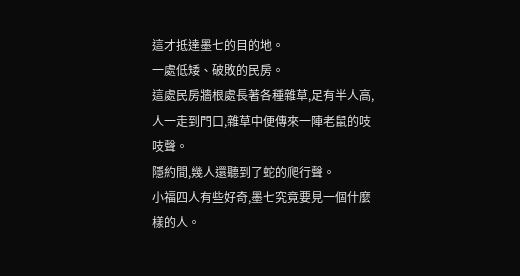這才抵達墨七的目的地。
一處低矮、破敗的民房。
這處民房牆根處長著各種雜草,足有半人高,人一走到門口,雜草中便傳來一陣老鼠的吱吱聲。
隱約間,幾人還聽到了蛇的爬行聲。
小福四人有些好奇,墨七究竟要見一個什麼樣的人。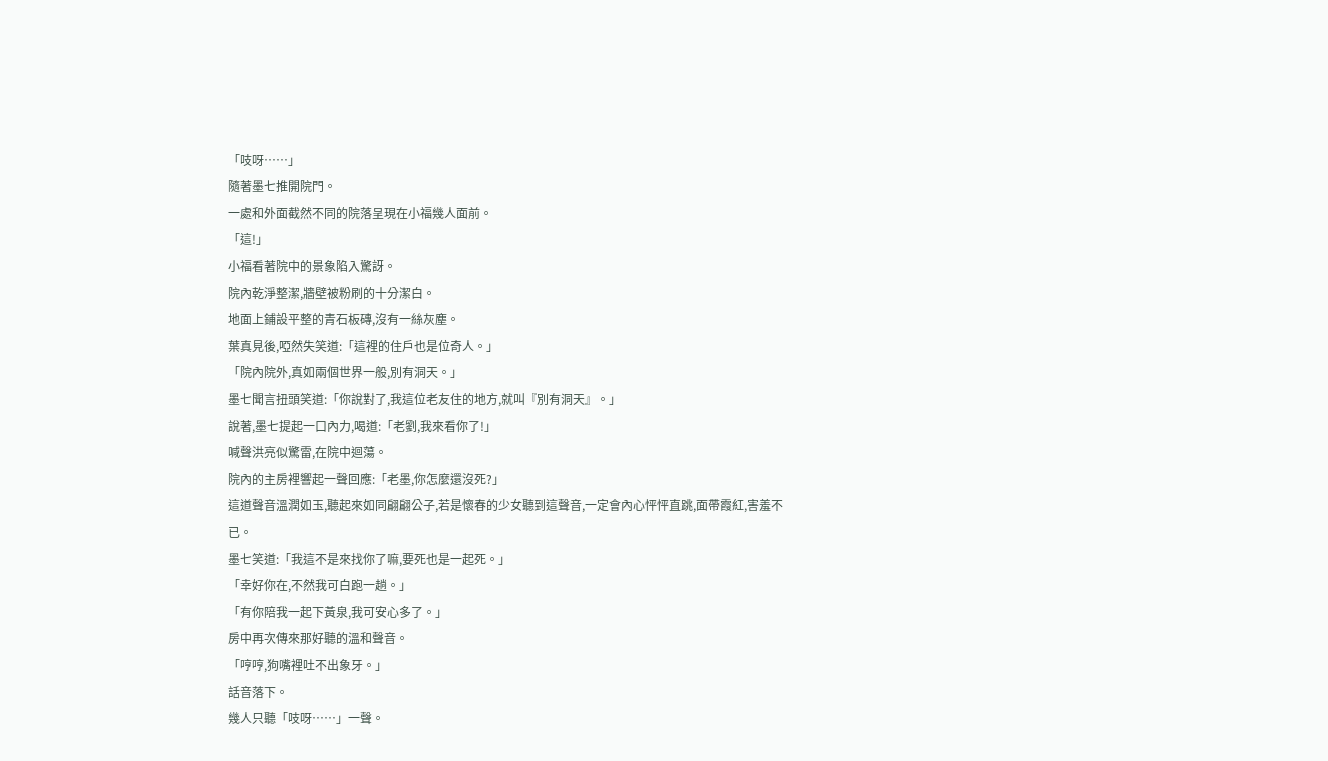「吱呀……」
隨著墨七推開院門。
一處和外面截然不同的院落呈現在小福幾人面前。
「這!」
小福看著院中的景象陷入驚訝。
院內乾淨整潔,牆壁被粉刷的十分潔白。
地面上鋪設平整的青石板磚,沒有一絲灰塵。
葉真見後,啞然失笑道:「這裡的住戶也是位奇人。」
「院內院外,真如兩個世界一般,別有洞天。」
墨七聞言扭頭笑道:「你說對了,我這位老友住的地方,就叫『別有洞天』。」
說著,墨七提起一口內力,喝道:「老劉,我來看你了!」
喊聲洪亮似驚雷,在院中迴蕩。
院內的主房裡響起一聲回應:「老墨,你怎麼還沒死?」
這道聲音溫潤如玉,聽起來如同翩翩公子,若是懷春的少女聽到這聲音,一定會內心怦怦直跳,面帶霞紅,害羞不已。
墨七笑道:「我這不是來找你了嘛,要死也是一起死。」
「幸好你在,不然我可白跑一趟。」
「有你陪我一起下黃泉,我可安心多了。」
房中再次傳來那好聽的溫和聲音。
「哼哼,狗嘴裡吐不出象牙。」
話音落下。
幾人只聽「吱呀……」一聲。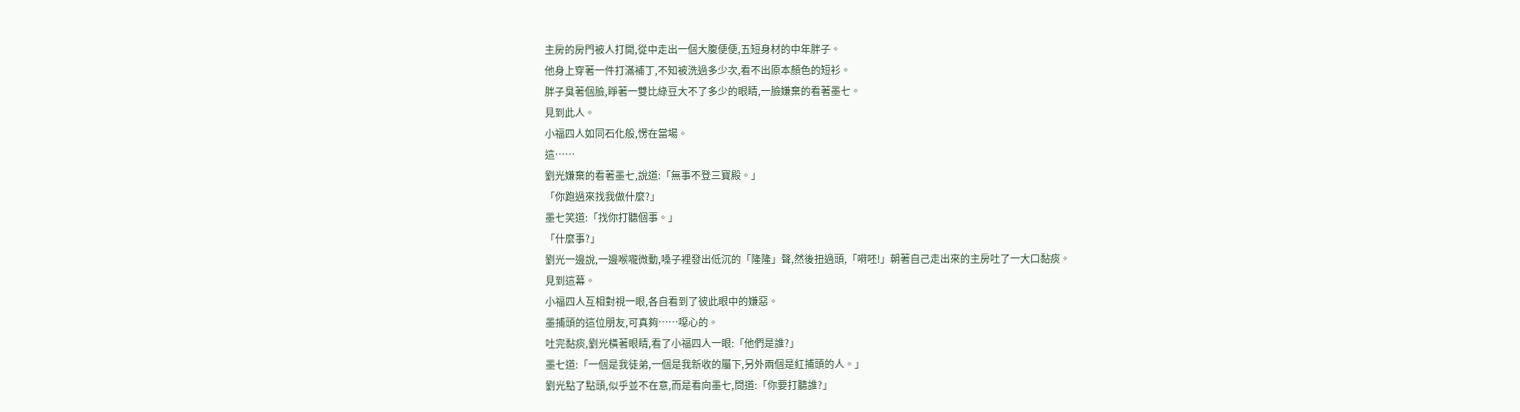主房的房門被人打開,從中走出一個大腹便便,五短身材的中年胖子。
他身上穿著一件打滿補丁,不知被洗過多少次,看不出原本顏色的短衫。
胖子臭著個臉,睜著一雙比綠豆大不了多少的眼睛,一臉嫌棄的看著墨七。
見到此人。
小福四人如同石化般,愣在當場。
這……
劉光嫌棄的看著墨七,說道:「無事不登三寶殿。」
「你跑過來找我做什麼?」
墨七笑道:「找你打聽個事。」
「什麼事?」
劉光一邊說,一邊喉嚨微動,嗓子裡發出低沉的「隆隆」聲,然後扭過頭,「嗬呸!」朝著自己走出來的主房吐了一大口黏痰。
見到這幕。
小福四人互相對視一眼,各自看到了彼此眼中的嫌惡。
墨捕頭的這位朋友,可真夠……噁心的。
吐完黏痰,劉光橫著眼睛,看了小福四人一眼:「他們是誰?」
墨七道:「一個是我徒弟,一個是我新收的屬下,另外兩個是紅捕頭的人。」
劉光點了點頭,似乎並不在意,而是看向墨七,問道:「你要打聽誰?」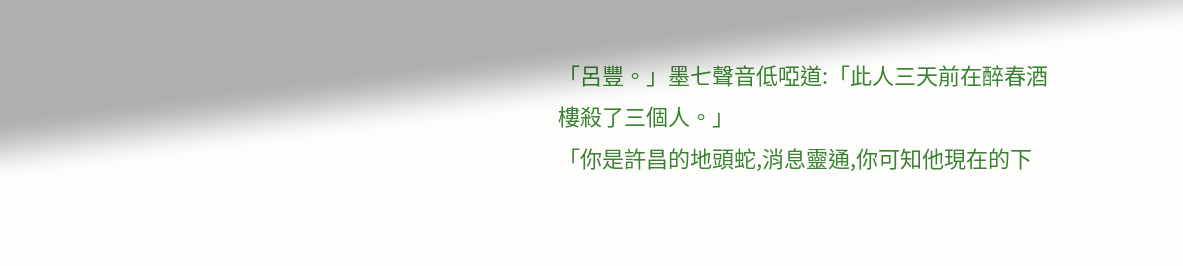「呂豐。」墨七聲音低啞道:「此人三天前在醉春酒樓殺了三個人。」
「你是許昌的地頭蛇,消息靈通,你可知他現在的下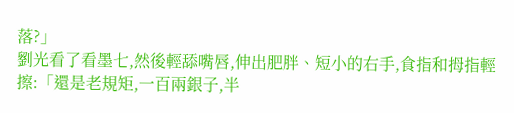落?」
劉光看了看墨七,然後輕舔嘴唇,伸出肥胖、短小的右手,食指和拇指輕擦:「還是老規矩,一百兩銀子,半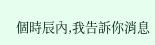個時辰內,我告訴你消息